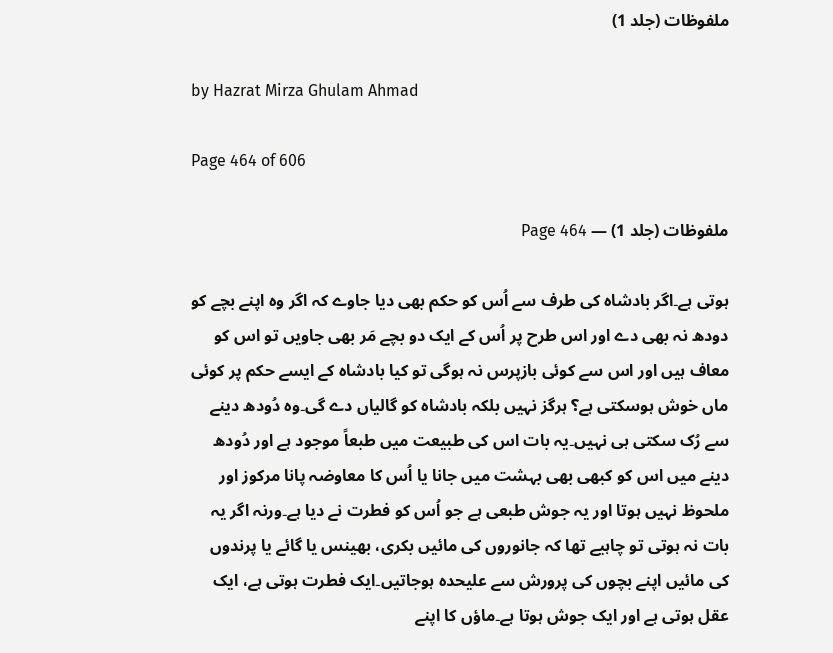ملفوظات (جلد 1)

by Hazrat Mirza Ghulam Ahmad

Page 464 of 606

ملفوظات (جلد 1) — Page 464

ہوتی ہے۔اگر بادشاہ کی طرف سے اُس کو حکم بھی دیا جاوے کہ اگر وہ اپنے بچے کو دودھ نہ بھی دے اور اس طرح پر اُس کے ایک دو بچے مَر بھی جاویں تو اس کو معاف ہیں اور اس سے کوئی بازپرس نہ ہوگی تو کیا بادشاہ کے ایسے حکم پر کوئی ماں خوش ہوسکتی ہے؟ ہرگز نہیں بلکہ بادشاہ کو گالیاں دے گی۔وہ دُودھ دینے سے رُک سکتی ہی نہیں۔یہ بات اس کی طبیعت میں طبعاً موجود ہے اور دُودھ دینے میں اس کو کبھی بھی بہشت میں جانا یا اُس کا معاوضہ پانا مرکوز اور ملحوظ نہیں ہوتا اور یہ جوش طبعی ہے جو اُس کو فطرت نے دیا ہے۔ورنہ اگر یہ بات نہ ہوتی تو چاہیے تھا کہ جانوروں کی مائیں بکری، بھینس یا گائے یا پرندوں کی مائیں اپنے بچوں کی پرورش سے علیحدہ ہوجاتیں۔ایک فطرت ہوتی ہے، ایک عقل ہوتی ہے اور ایک جوش ہوتا ہے۔ماؤں کا اپنے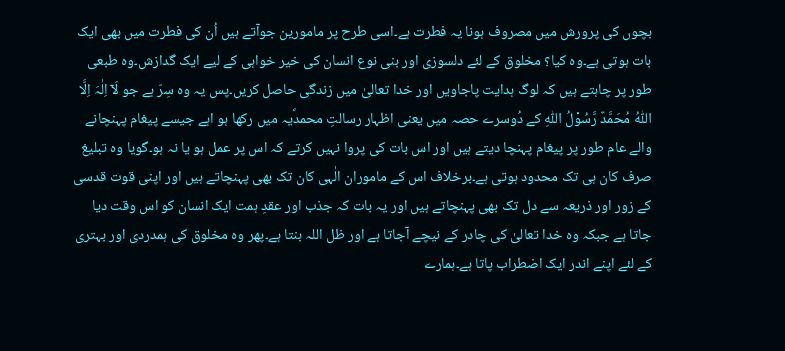بچوں کی پرورش میں مصروف ہونا یہ فطرت ہے۔اسی طرح پر مامورین جوآتے ہیں اُن کی فطرت میں بھی ایک بات ہوتی ہے۔وہ کیا؟ مخلوق کے لئے دلسوزی اور بنی نوع انسان کی خیر خواہی کے لیے ایک گدازش۔وہ طبعی طور پر چاہتے ہیں کہ لوگ ہدایت پاجاویں اور خدا تعالیٰ میں زندگی حاصل کریں۔پس یہ وہ سِرّ ہے جو لَاۤ اِلٰہَ اِلَّا اللّٰہُ مُحَمَّدٌ رَّسُوْلُ اللّٰہِ کے دُوسرے حصہ میں یعنی اظہار رسالتِ محمدؐیہ میں رکھا ہو اہے جیسے پیغام پہنچانے والے عام طور پر پیغام پہنچا دیتے ہیں اور اس بات کی پروا نہیں کرتے کہ اس پر عمل ہو یا نہ ہو۔گویا وہ تبلیغ صرف کان ہی تک محدود ہوتی ہے۔برخلاف اس کے ماموران الٰہی کان تک بھی پہنچاتے ہیں اور اپنی قوت قدسی کے زور اور ذریعہ سے دل تک بھی پہنچاتے ہیں اور یہ بات کہ جذب اور عقدِ ہمت ایک انسان کو اس وقت دیا جاتا ہے جبکہ وہ خدا تعالیٰ کی چادر کے نیچے آجاتا ہے اور ظل اللہ بنتا ہے۔پھر وہ مخلوق کی ہمدردی اور بہتری کے لئے اپنے اندر ایک اضطراب پاتا ہے۔ہمارے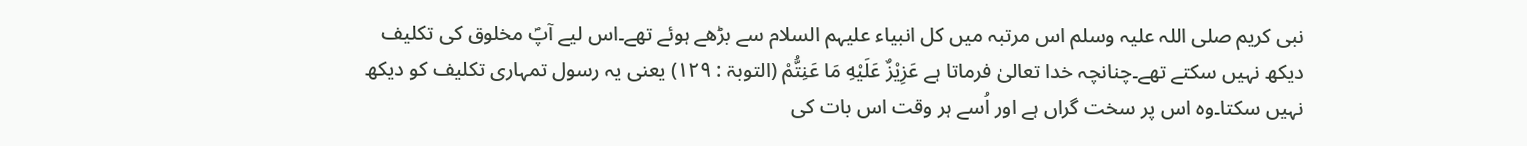نبی کریم صلی اللہ علیہ وسلم اس مرتبہ میں کل انبیاء علیہم السلام سے بڑھے ہوئے تھے۔اس لیے آپؐ مخلوق کی تکلیف دیکھ نہیں سکتے تھے۔چنانچہ خدا تعالیٰ فرماتا ہے عَزِيْزٌ عَلَيْهِ مَا عَنِتُّمْ (التوبۃ : ۱۲۹) یعنی یہ رسول تمہاری تکلیف کو دیکھ نہیں سکتا۔وہ اس پر سخت گراں ہے اور اُسے ہر وقت اس بات کی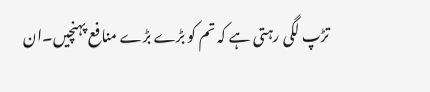تڑپ لگی رہتی ہے کہ تم کو بڑے بڑے منافع پہنچیں۔ان